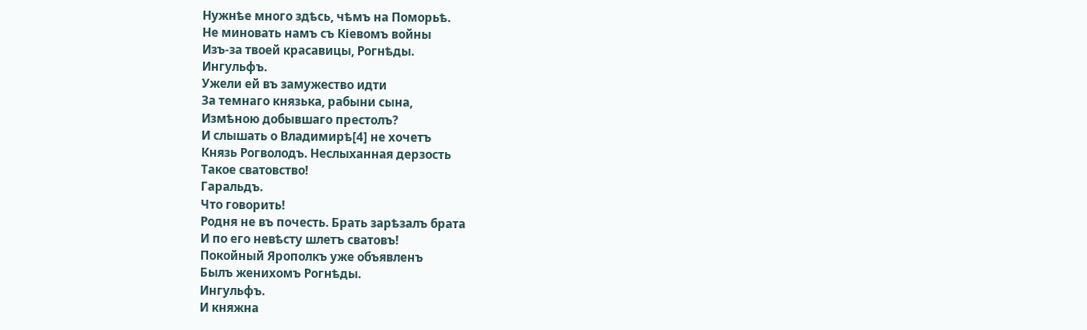Нужнѣе много здѣсь, чѣмъ на Поморьѣ.
Не миновать намъ съ Кіевомъ войны
Изъ-за твоей красавицы, Рогнѣды.
Ингульфъ.
Ужели ей въ замужество идти
За темнаго князька, рабыни сына,
Измѣною добывшаго престолъ?
И слышать о Владимирѣ[4] не хочетъ
Князь Рогволодъ. Неслыханная дерзость
Такое сватовство!
Гаральдъ.
Что говорить!
Родня не въ почесть. Брать зарѣзалъ брата
И по его невѣсту шлетъ сватовъ!
Покойный Ярополкъ уже объявленъ
Былъ женихомъ Рогнѣды.
Ингульфъ.
И княжна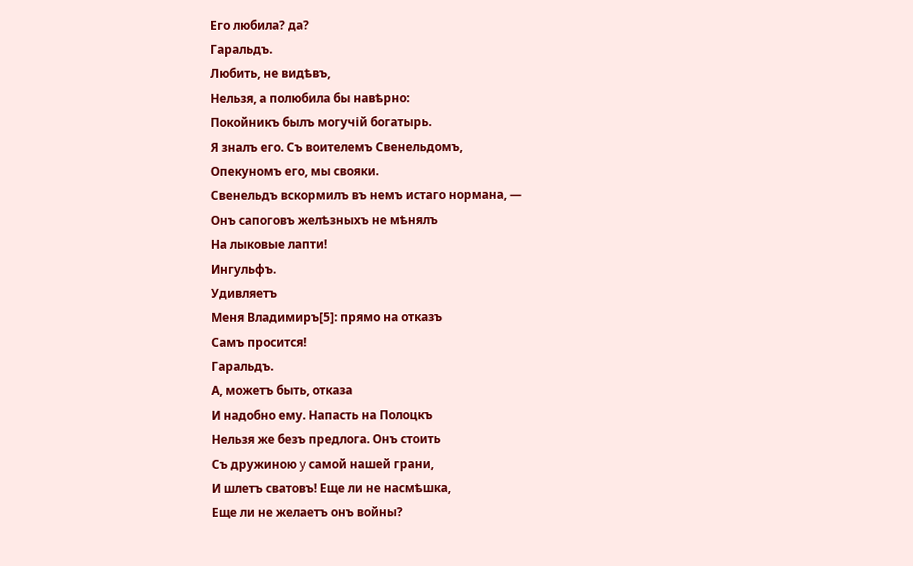Его любила? да?
Гаральдъ.
Любить, не видѣвъ,
Нельзя, а полюбила бы навѣрно:
Покойникъ былъ могучій богатырь.
Я зналъ его. Съ воителемъ Свенельдомъ,
Опекуномъ его, мы свояки.
Свенельдъ вскормилъ въ немъ истаго нормана, —
Онъ сапоговъ желѣзныхъ не мѣнялъ
На лыковые лапти!
Ингульфъ.
Удивляетъ
Меня Владимиръ[5]: прямо на отказъ
Самъ просится!
Гаральдъ.
А, можетъ быть, отказа
И надобно ему. Напасть на Полоцкъ
Нельзя же безъ предлога. Онъ стоить
Съ дружиною y самой нашей грани,
И шлетъ сватовъ! Еще ли не насмѣшка,
Еще ли не желаетъ онъ войны?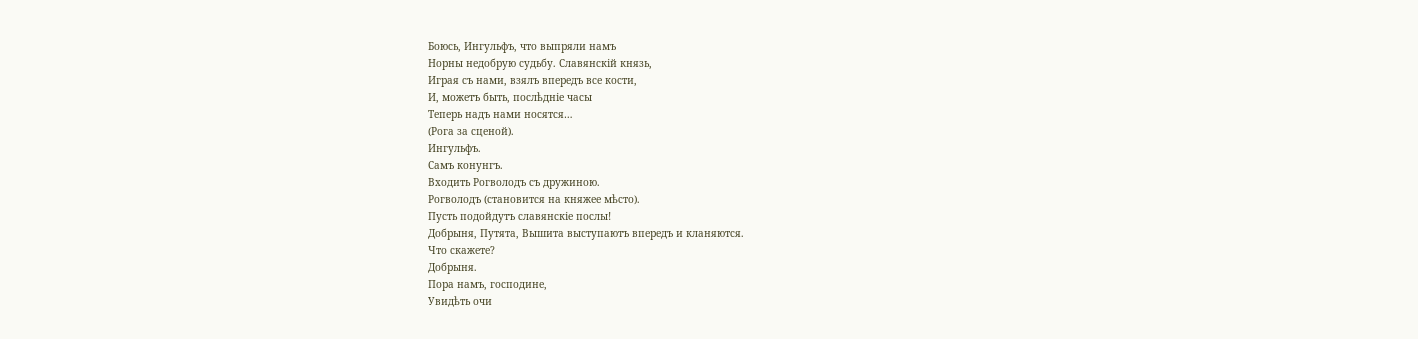Боюсь, Ингульфъ, что выпряли намъ
Норны недобрую судьбу. Славянскій князь,
Играя съ нами, взялъ впередъ все кости,
И, можетъ быть, послѣдніе часы
Теперь надъ нами носятся…
(Рога за сценой).
Ингульфъ.
Самъ конунгъ.
Входить Рогволодъ съ дружиною.
Рогволодъ (становится на княжее мѣсто).
Пусть подойдутъ славянскіе послы!
Добрыня, Путята, Вышита выступаютъ впередъ и кланяются.
Что скажете?
Добрыня.
Пора намъ, господине,
Увидѣть очи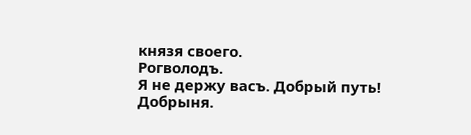князя своего.
Рогволодъ.
Я не держу васъ. Добрый путь!
Добрыня.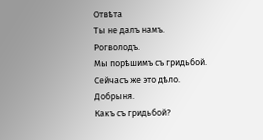Отвѣта
Ты не далъ намъ.
Рогволодъ.
Мы порѣшимъ съ гридьбой.
Сейчасъ же это дѣло.
Добрыня.
Какъ съ гридьбой?